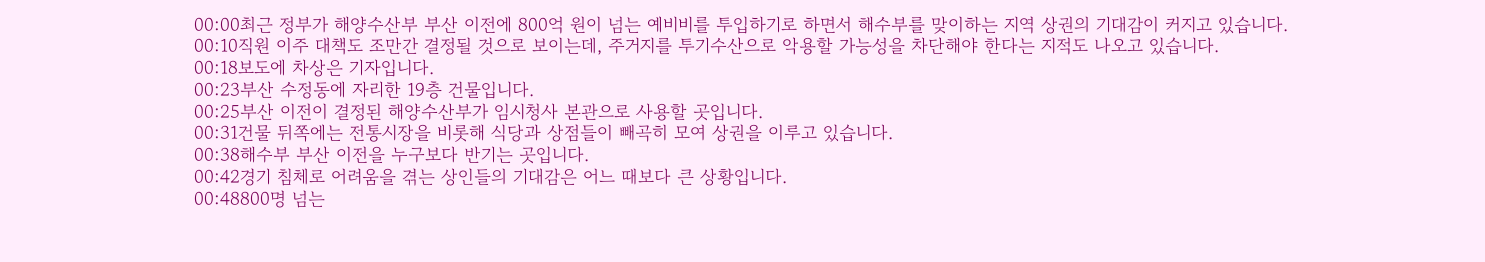00:00최근 정부가 해양수산부 부산 이전에 800억 원이 넘는 예비비를 투입하기로 하면서 해수부를 맞이하는 지역 상권의 기대감이 커지고 있습니다.
00:10직원 이주 대책도 조만간 결정될 것으로 보이는데, 주거지를 투기수산으로 악용할 가능성을 차단해야 한다는 지적도 나오고 있습니다.
00:18보도에 차상은 기자입니다.
00:23부산 수정동에 자리한 19층 건물입니다.
00:25부산 이전이 결정된 해양수산부가 임시청사 본관으로 사용할 곳입니다.
00:31건물 뒤쪽에는 전통시장을 비롯해 식당과 상점들이 빼곡히 모여 상권을 이루고 있습니다.
00:38해수부 부산 이전을 누구보다 반기는 곳입니다.
00:42경기 침체로 어려움을 겪는 상인들의 기대감은 어느 때보다 큰 상황입니다.
00:48800명 넘는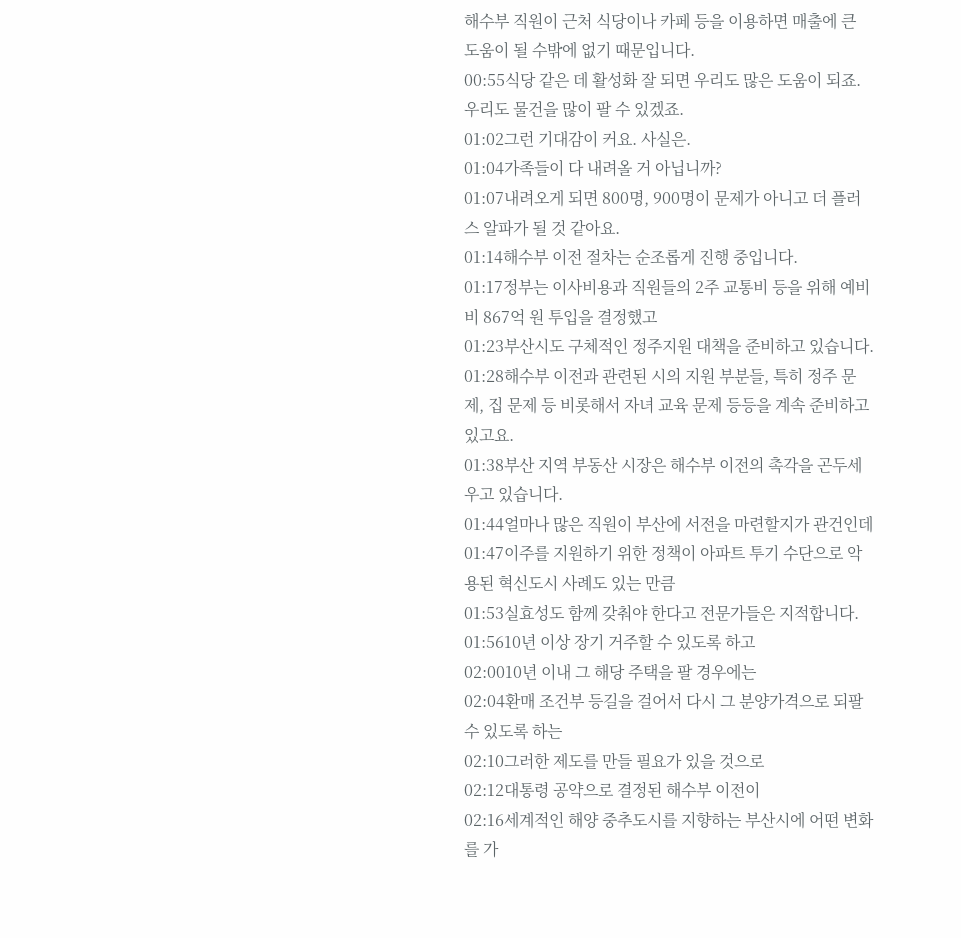해수부 직원이 근처 식당이나 카페 등을 이용하면 매출에 큰 도움이 될 수밖에 없기 때문입니다.
00:55식당 같은 데 활성화 잘 되면 우리도 많은 도움이 되죠. 우리도 물건을 많이 팔 수 있겠죠.
01:02그런 기대감이 커요. 사실은.
01:04가족들이 다 내려올 거 아닙니까?
01:07내려오게 되면 800명, 900명이 문제가 아니고 더 플러스 알파가 될 것 같아요.
01:14해수부 이전 절차는 순조롭게 진행 중입니다.
01:17정부는 이사비용과 직원들의 2주 교통비 등을 위해 예비비 867억 원 투입을 결정했고
01:23부산시도 구체적인 정주지원 대책을 준비하고 있습니다.
01:28해수부 이전과 관련된 시의 지원 부분들, 특히 정주 문제, 집 문제 등 비롯해서 자녀 교육 문제 등등을 계속 준비하고 있고요.
01:38부산 지역 부동산 시장은 해수부 이전의 촉각을 곤두세우고 있습니다.
01:44얼마나 많은 직원이 부산에 서전을 마련할지가 관건인데
01:47이주를 지원하기 위한 정책이 아파트 투기 수단으로 악용된 혁신도시 사례도 있는 만큼
01:53실효성도 함께 갖춰야 한다고 전문가들은 지적합니다.
01:5610년 이상 장기 거주할 수 있도록 하고
02:0010년 이내 그 해당 주택을 팔 경우에는
02:04환매 조건부 등길을 걸어서 다시 그 분양가격으로 되팔 수 있도록 하는
02:10그러한 제도를 만들 필요가 있을 것으로
02:12대통령 공약으로 결정된 해수부 이전이
02:16세계적인 해양 중추도시를 지향하는 부산시에 어떤 변화를 가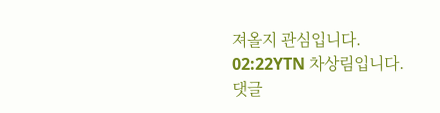져올지 관심입니다.
02:22YTN 차상림입니다.
댓글